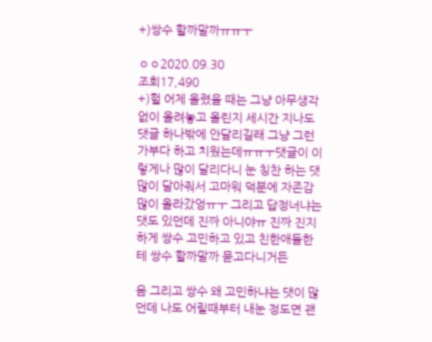+)쌍수 할까말까ㅠㅠㅜ

ㅇㅇ2020.09.30
조회17,490
+)헐 어제 올렸을 때는 그냥 아무생각없이 올려놓고 올린지 세시간 지나도 댓글 하나밖에 안달리길래 그냥 그런가부다 하고 치웠는데ㅠㅠㅜ댓글이 이렇게나 많이 달리다니 눈 칭찬 하는 댓 많이 달아줘서 고마워 덕분에 자존감 많이 올라갔엉ㅠㅜ 그리고 답정너냐는 댓도 있던데 진짜 아니야ㅠ 진짜 진지하게 쌍수 고민하고 있고 친한애들한테 쌍수 할까말까 묻고다니거든

음 그리고 쌍수 왜 고민하냐는 댓이 많던데 나도 어릴때부터 내눈 정도면 괜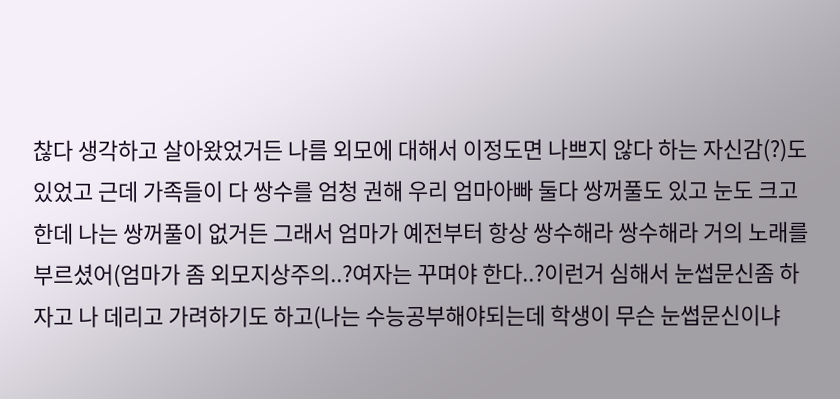찮다 생각하고 살아왔었거든 나름 외모에 대해서 이정도면 나쁘지 않다 하는 자신감(?)도 있었고 근데 가족들이 다 쌍수를 엄청 권해 우리 엄마아빠 둘다 쌍꺼풀도 있고 눈도 크고 한데 나는 쌍꺼풀이 없거든 그래서 엄마가 예전부터 항상 쌍수해라 쌍수해라 거의 노래를 부르셨어(엄마가 좀 외모지상주의..?여자는 꾸며야 한다..?이런거 심해서 눈썹문신좀 하자고 나 데리고 가려하기도 하고(나는 수능공부해야되는데 학생이 무슨 눈썹문신이냐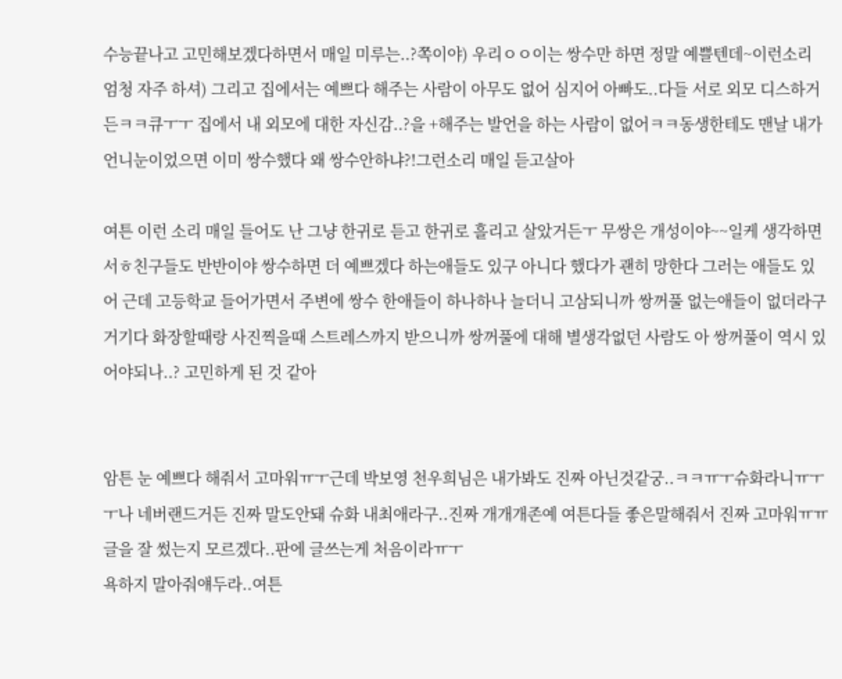수능끝나고 고민해보겠다하면서 매일 미루는..?쪽이야) 우리ㅇㅇ이는 쌍수만 하면 정말 예쁠텐데~이런소리 엄청 자주 하셔) 그리고 집에서는 예쁘다 해주는 사람이 아무도 없어 심지어 아빠도..다들 서로 외모 디스하거든ㅋㅋ큐ㅜㅜ 집에서 내 외모에 대한 자신감..?을 +해주는 발언을 하는 사람이 없어ㅋㅋ동생한테도 맨날 내가 언니눈이었으면 이미 쌍수했다 왜 쌍수안하냐?!그런소리 매일 듣고살아

여튼 이런 소리 매일 들어도 난 그냥 한귀로 듣고 한귀로 흘리고 살았거든ㅜ 무쌍은 개성이야~~일케 생각하면서ㅎ친구들도 반반이야 쌍수하면 더 예쁘겠다 하는애들도 있구 아니다 했다가 괜히 망한다 그러는 애들도 있어 근데 고등학교 들어가면서 주변에 쌍수 한애들이 하나하나 늘더니 고삼되니까 쌍꺼풀 없는애들이 없더라구 거기다 화장할때랑 사진찍을때 스트레스까지 받으니까 쌍꺼풀에 대해 별생각없던 사람도 아 쌍꺼풀이 역시 있어야되나..? 고민하게 된 것 같아


암튼 눈 예쁘다 해줘서 고마워ㅠㅜ근데 박보영 천우희님은 내가봐도 진짜 아닌것같궁..ㅋㅋㅠㅜ슈화라니ㅠㅜㅜ나 네버랜드거든 진짜 말도안돼 슈화 내최애라구..진짜 개개개존예 여튼다들 좋은말해줘서 진짜 고마워ㅠㅠ글을 잘 썼는지 모르겠다..판에 글쓰는게 처음이라ㅠㅜ
욕하지 말아줘얘두라..여튼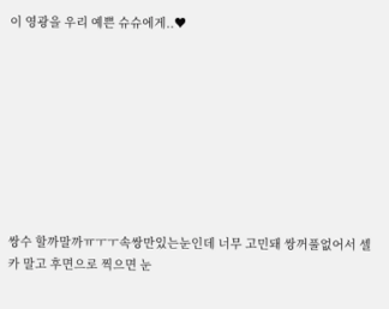이 영광을 우리 예쁜 슈슈에게..♥









쌍수 할까말까ㅠㅜㅜ속쌍만있는눈인데 너무 고민돼 쌍꺼풀없어서 셀카 말고 후면으로 찍으면 눈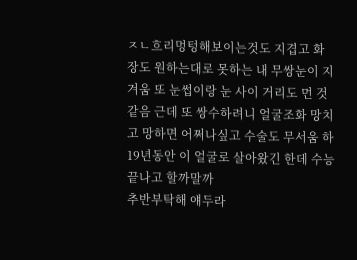ㅈㄴ흐리멍텅해보이는것도 지겹고 화장도 원하는대로 못하는 내 무쌍눈이 지겨움 또 눈썹이랑 눈 사이 거리도 먼 것 같음 근데 또 쌍수하려니 얼굴조화 망치고 망하면 어쩌나싶고 수술도 무서움 하 19년동안 이 얼굴로 살아왔긴 한데 수능끝나고 할까말까
추반부탁해 얘두라